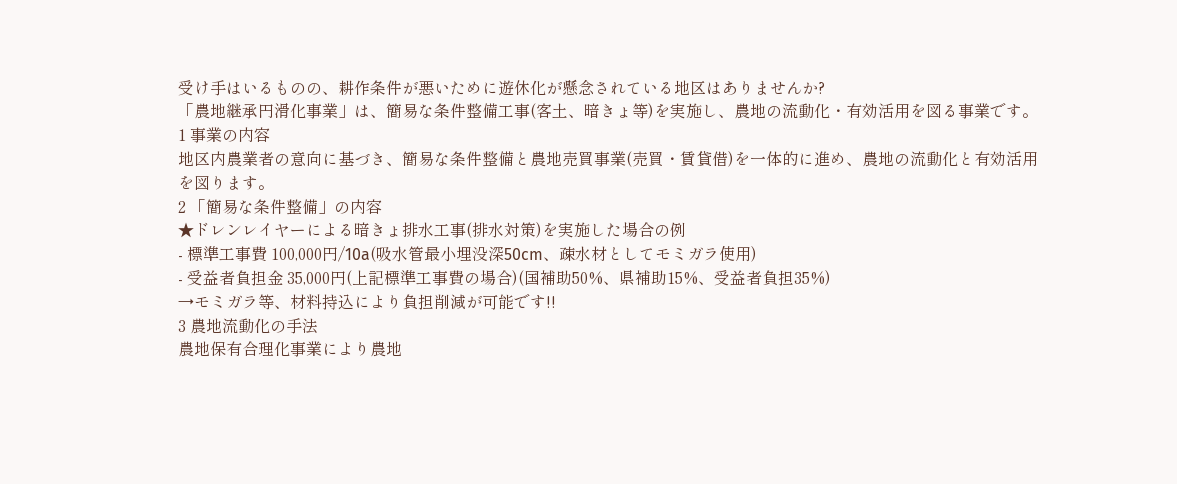受け手はいるものの、耕作条件が悪いために遊休化が懸念されている地区はありませんか?
「農地継承円滑化事業」は、簡易な条件整備工事(客土、暗きょ等)を実施し、農地の流動化・有効活用を図る事業です。
1 事業の内容
地区内農業者の意向に基づき、簡易な条件整備と農地売買事業(売買・賃貸借)を一体的に進め、農地の流動化と有効活用を図ります。
2 「簡易な条件整備」の内容
★ドレンレイヤーによる暗きょ排水工事(排水対策)を実施した場合の例
- 標準工事費 100,000円/10a(吸水管最小埋没深50cm、疎水材としてモミガラ使用)
- 受益者負担金 35,000円(上記標準工事費の場合)(国補助50%、県補助15%、受益者負担35%)
→モミガラ等、材料持込により負担削減が可能です!!
3 農地流動化の手法
農地保有合理化事業により農地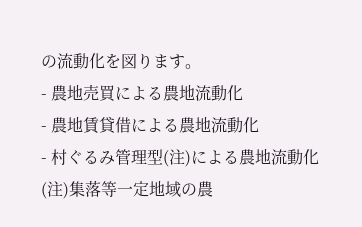の流動化を図ります。
- 農地売買による農地流動化
- 農地賃貸借による農地流動化
- 村ぐるみ管理型(注)による農地流動化
(注)集落等一定地域の農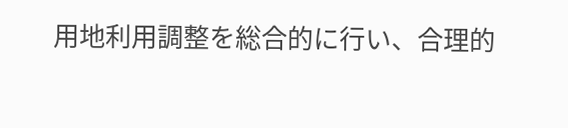用地利用調整を総合的に行い、合理的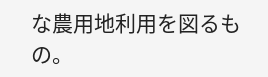な農用地利用を図るもの。